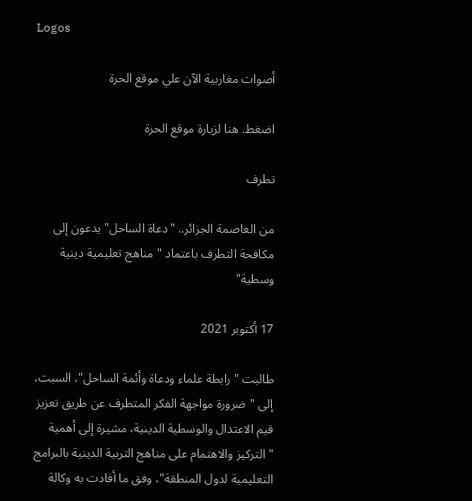Logos

أصوات مغاربية الآن علي موقع الحرة

اضغط. هنا لزيارة موقع الحرة

تطرف

من العاصمة الجزائر.. "دعاة الساحل" يدعون إلى مكافحة التطرف باعتماد "مناهج تعليمية دينية وسطية"

17 أكتوبر 2021

طالبت "رابطة علماء ودعاة وأئمة الساحل"، السبت، إلى "ضرورة مواجهة الفكر المتطرف عن طريق تعزيز قيم الاعتدال والوسطية الدينية، مشيرة إلى أهمية "التركيز والاهتمام على مناهج التربية الدينية بالبرامج التعليمية لدول المنطقة"، وفق ما أفادت به وكالة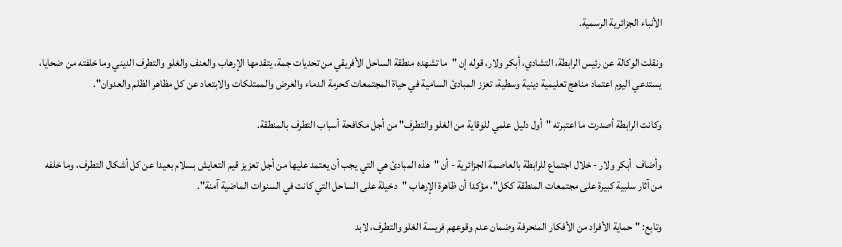الأنباء الجزائرية الرسمية.

ونقلت الوكالة عن رئيس الرابطة، التشادي، أبكر ولار، قوله إن "ما تشهده منطقة الساحل الأفريقي من تحديات جمة، يتقدمها الإرهاب والعنف والغلو والتطرف الديني وما خلفته من ضحايا، يستدعي اليوم اعتماد مناهج تعليمية دينية وسطية، تعزز المبادئ السامية في حياة المجتمعات كحرمة الدماء والعرض والممتلكات والابتعاد عن كل مظاهر الظلم والعدوان".

وكانت الرابطة أصدرت ما اعتبرته "أول دليل علمي للوقاية من الغلو والتطرف" من أجل مكافحة أسباب التطرف بالمنطقة.

وأضاف  أبكر ولار - خلال اجتماع للرابطة بالعاصمة الجزائرية - أن "هذه المبادئ هي التي يجب أن يعتمد عليها من أجل تعزيز قيم التعايش بسلام بعيدا عن كل أشكال التطرف، وما خلفه من آثار سلبية كبيرة على مجتمعات المنطقة ككل"، مؤكدا أن ظاهرة الإرهاب "دخيلة على الساحل التي كانت في السنوات الماضية آمنة".

وتابع: "حماية الأفراد من الأفكار المنحرفة وضمان عدم وقوعهم فريسة الغلو والتطرف، لابد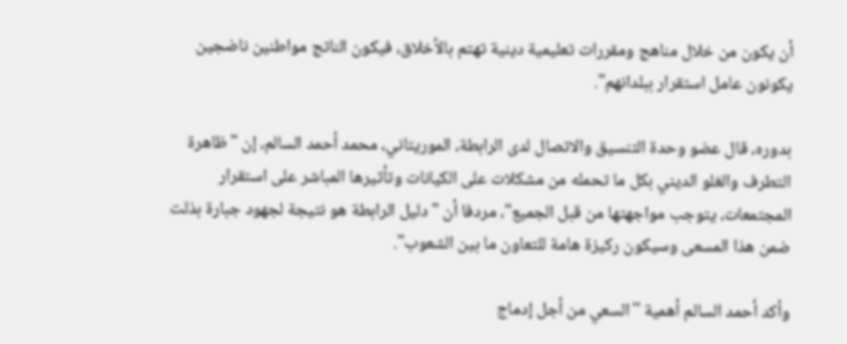أن يكون من خلال مناهج ومقررات تعليمية دينية تهتم بالأخلاق، فيكون الناتج مواطنين ناضجين يكونون عامل استقرار ببلدانهم".

بدوره، قال عضو وحدة التنسيق والاتصال لدى الرابطة، الموريتاني، محمد أحمد السالم، إن "ظاهرة التطرف والغلو الديني بكل ما تحمله من مشكلات على الكيانات وتأثيرها المباشر على استقرار المجتمعات، يتوجب مواجهتها من قبل الجميع"، مردفا أن "دليل الرابطة هو نتيجة لجهود جبارة بذلت ضمن هذا المسعى وسيكون ركيزة هامة للتعاون ما بين الشعوب".

وأكد أحمد السالم أهمية ''السعي من أجل إدماج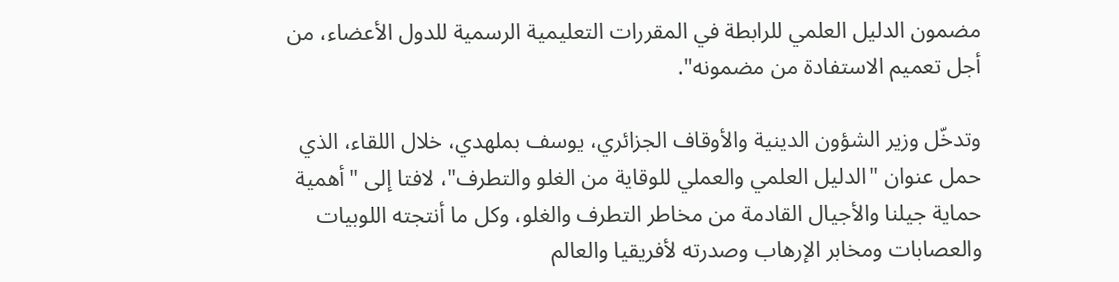مضمون الدليل العلمي للرابطة في المقررات التعليمية الرسمية للدول الأعضاء، من أجل تعميم الاستفادة من مضمونه".

وتدخّل وزير الشؤون الدينية والأوقاف الجزائري، يوسف بملهدي، خلال اللقاء، الذي حمل عنوان "الدليل العلمي والعملي للوقاية من الغلو والتطرف"، لافتا إلى "أهمية حماية جيلنا والأجيال القادمة من مخاطر التطرف والغلو، وكل ما أنتجته اللوبيات والعصابات ومخابر الإرهاب وصدرته لأفريقيا والعالم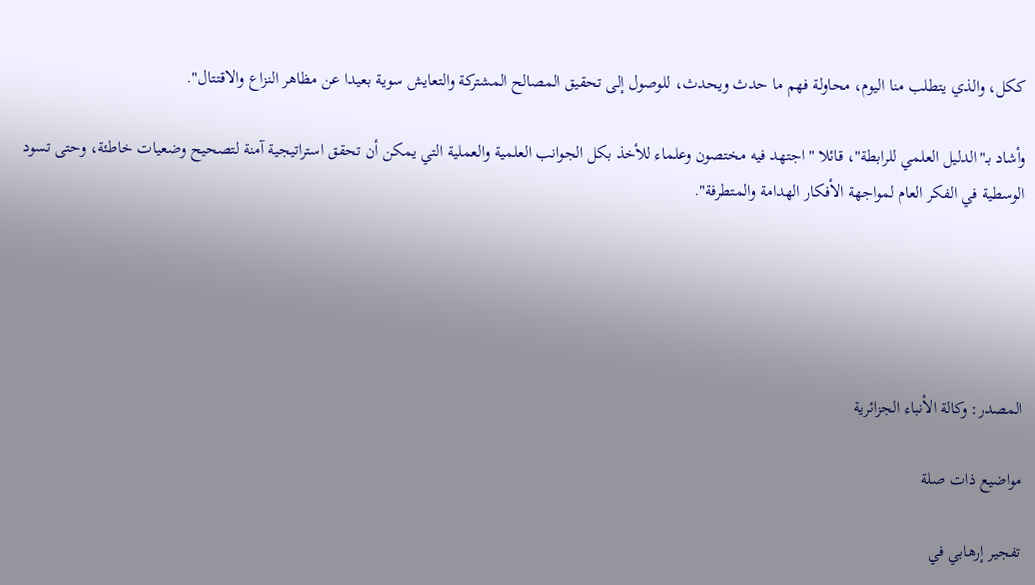ككل، والذي يتطلب منا اليوم، محاولة فهم ما حدث ويحدث، للوصول إلى تحقيق المصالح المشتركة والتعايش سوية بعيدا عن مظاهر النزاع والاقتتال".

وأشاد بـ"الدليل العلمي للرابطة"، قائلا "اجتهد فيه مختصون وعلماء للأخذ بكل الجوانب العلمية والعملية التي يمكن أن تحقق استراتيجية آمنة لتصحيح وضعيات خاطئة، وحتى تسود الوسطية في الفكر العام لمواجهة الأفكار الهدامة والمتطرفة".





المصدر: وكالة الأنباء الجزائرية

مواضيع ذات صلة

تفجير إرهابي في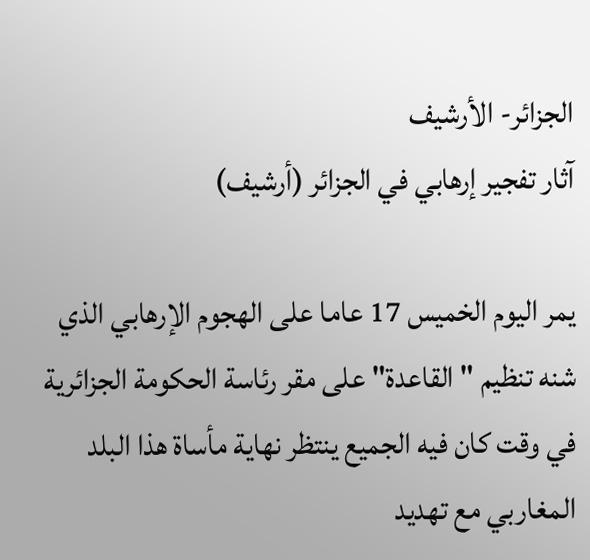الجزائر- الأرشيف
آثار تفجير إرهابي في الجزائر (أرشيف)

يمر اليوم الخميس 17 عاما على الهجوم الإرهابي الذي شنه تنظيم "القاعدة" على مقر رئاسة الحكومة الجزائرية في وقت كان فيه الجميع ينتظر نهاية مأساة هذا البلد المغاربي مع تهديد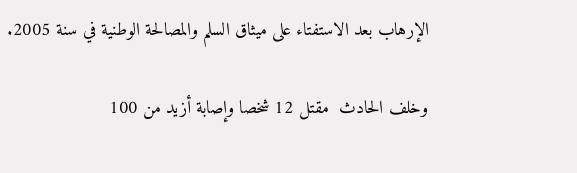الإرهاب بعد الاستفتاء على ميثاق السلم والمصالحة الوطنية في سنة 2005.

وخلف الحادث  مقتل 12 شخصا وإصابة أزيد من 100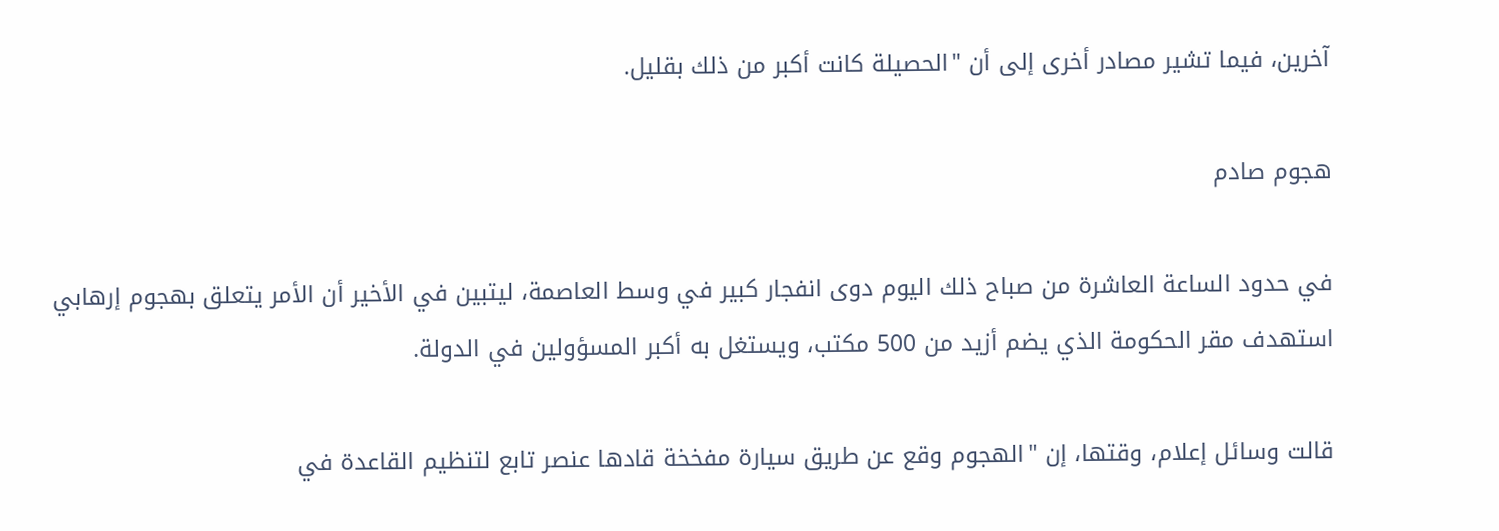آخرين، فيما تشير مصادر أخرى إلى أن "الحصيلة كانت أكبر من ذلك بقليل.

هجوم صادم

في حدود الساعة العاشرة من صباح ذلك اليوم دوى انفجار كبير في وسط العاصمة، ليتبين في الأخير أن الأمر يتعلق بهجوم إرهابي استهدف مقر الحكومة الذي يضم أزيد من 500 مكتب، ويستغل به أكبر المسؤولين في الدولة.

قالت وسائل إعلام، وقتها، إن "الهجوم وقع عن طريق سيارة مفخخة قادها عنصر تابع لتنظيم القاعدة في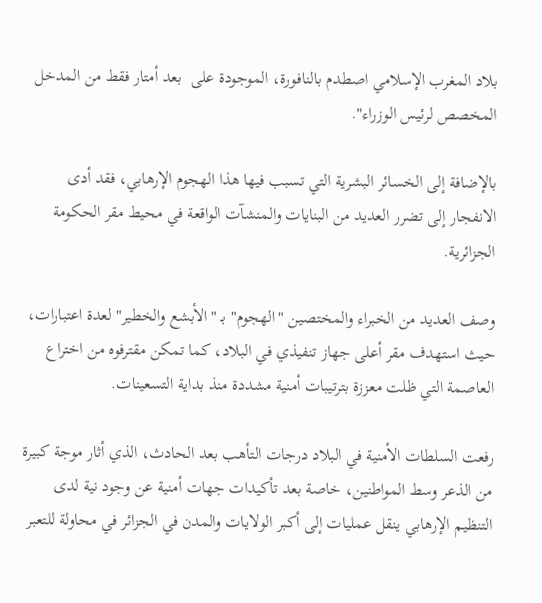بلاد المغرب الإسلامي اصطدم بالنافورة، الموجودة على  بعد أمتار فقط من المدخل المخصص لرئيس الوزراء".

بالإضافة إلى الخسائر البشرية التي تسبب فيها هذا الهجوم الإرهابي، فقد أدى الانفجار إلى تضرر العديد من البنايات والمنشآت الواقعة في محيط مقر الحكومة الجزائرية.

وصف العديد من الخبراء والمختصين "الهجوم" بـ "الأبشع والخطير" لعدة اعتبارات، حيث استهدف مقر أعلى جهاز تنفيذي في البلاد، كما تمكن مقترفوه من اختراع العاصمة التي ظلت معززة بترتيبات أمنية مشددة منذ بداية التسعينات.

رفعت السلطات الأمنية في البلاد درجات التأهب بعد الحادث، الذي أثار موجة كبيرة من الذعر وسط المواطنين، خاصة بعد تأكيدات جهات أمنية عن وجود نية لدى التنظيم الإرهابي ينقل عمليات إلى أكبر الولايات والمدن في الجزائر في محاولة للتعبر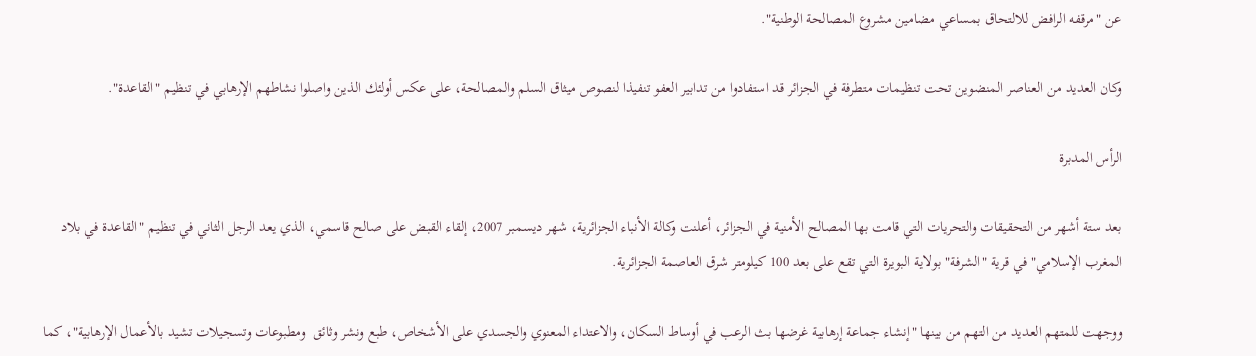عن "مرقفه الرافض للالتحاق بمساعي مضامين مشروع المصالحة الوطنية".

وكان العديد من العناصر المنضوين تحت تنظيمات متطرفة في الجزائر قد استفادوا من تدابير العفو تنفيذا لنصوص ميثاق السلم والمصالحة، على عكس أولئك الذين واصلوا نشاطهم الإرهابي في تنظيم "القاعدة".

الرأس المدبرة

بعد ستة أشهر من التحقيقات والتحريات التي قامت بها المصالح الأمنية في الجزائر، أعلنت وكالة الأنباء الجزائرية، شهر ديسمبر 2007، إلقاء القبض على صالح قاسمي، الذي يعد الرجل الثاني في تنظيم "القاعدة في بلاد المغرب الإسلامي" في قرية "الشرفة" بولاية البويرة التي تقع على بعد 100 كيلومتر شرق العاصمة الجزائرية.

ووجهت للمتهم العديد من التهم من بينها "إنشاء جماعة إرهابية غرضها بث الرعب في أوساط السكان، والاعتداء المعنوي والجسدي على الأشخاص، طبع ونشر وثائق  ومطبوعات وتسجيلات تشيد بالأعمال الإرهابية"، كما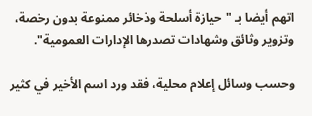اتهم أيضا بـ "حيازة أسلحة وذخائر ممنوعة بدون رخصة، وتزوير وثائق وشهادات تصدرها الإدارات العمومية".

وحسب وسائل إعلام محلية، فقد ورد اسم الأخير في كثير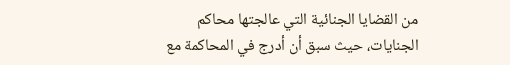من القضايا الجنائية التي عالجتها محاكم الجنايات، حيث سبق أن أدرج في المحاكمة مع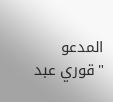المدعو "قوري عبد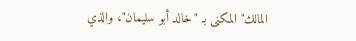المالك" المكنى بـ "خالد أبو سليمان"، والذي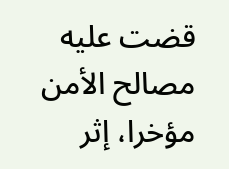قضت عليه مصالح الأمن مؤخرا، إثر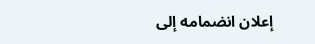إعلان انضمامه إلى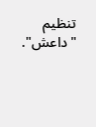تنظيم "داعش".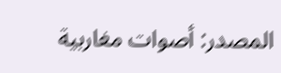المصدر: أصوات مغاربية